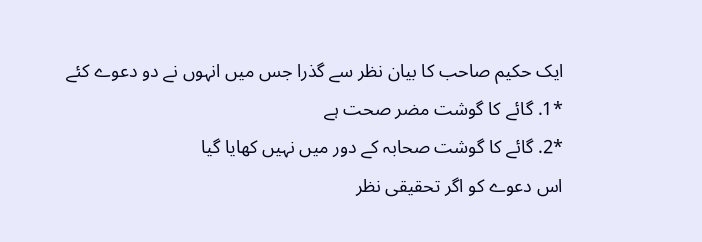ایک حکیم صاحب کا بیان نظر سے گذرا جس میں انہوں نے دو دعوے کئے
*1. گائے کا گوشت مضر صحت ہے
*2. گائے کا گوشت صحابہ کے دور میں نہیں کھایا گیا
اس دعوے کو اگر تحقیقی نظر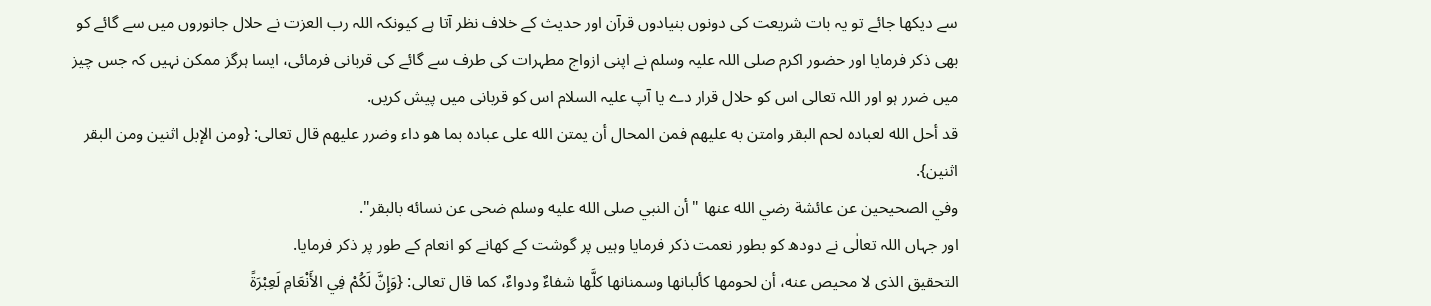سے دیکھا جائے تو یہ بات شریعت کی دونوں بنیادوں قرآن اور حدیث کے خلاف نظر آتا ہے کیونکہ اللہ رب العزت نے حلال جانوروں میں سے گائے کو بھی ذکر فرمایا اور حضور اکرم صلی اللہ علیہ وسلم نے اپنی ازواج مطہرات کی طرف سے گائے کی قربانی فرمائی، ایسا ہرگز ممکن نہیں کہ جس چیز میں ضرر ہو اور اللہ تعالی اس کو حلال قرار دے یا آپ علیہ السلام اس کو قربانی میں پیش کریں.
قد أحل الله لعباده لحم البقر وامتن به عليهم فمن المحال أن يمتن الله على عباده بما هو داء وضرر عليهم قال تعالى: {ومن الإبل اثنين ومن البقر اثنين}.
وفي الصحيحين عن عائشة رضي الله عنها "أن النبي صلى الله عليه وسلم ضحى عن نسائه بالبقر".
اور جہاں اللہ تعالٰی نے دودھ کو بطور نعمت ذکر فرمایا وہیں پر گوشت کے کھانے کو انعام کے طور پر ذکر فرمایا.
التحقيق الذى لا محيص عنه، أن لحومها كألبانها وسمنانها كلَّها شفاءٌ ودواءٌ، كما قال تعالى: {وَإِنَّ لَكُمْ فِي الأَنْعَامِ لَعِبْرَةً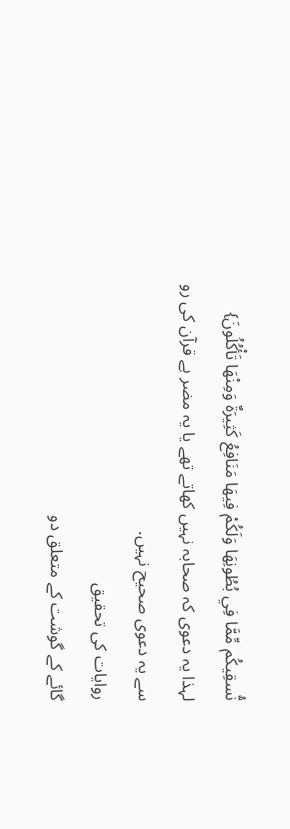نُّسقِيكُم مِّمَّا فِي بُطُونِهَا وَلَكُمْ فِيهَا مَنَافِعُ كَثِيرَةٌ وَمِنْهَا تَأْكُلُونَ}
لہذا یہ دعوی کہ صحابہ نہیں کھاتے تھے یا یہ مضر ہے قرآن کی رو سے یہ دعوی صحیح نہیں.
روایات کی تحقیق
گائے کے گوشت کے متعلق دو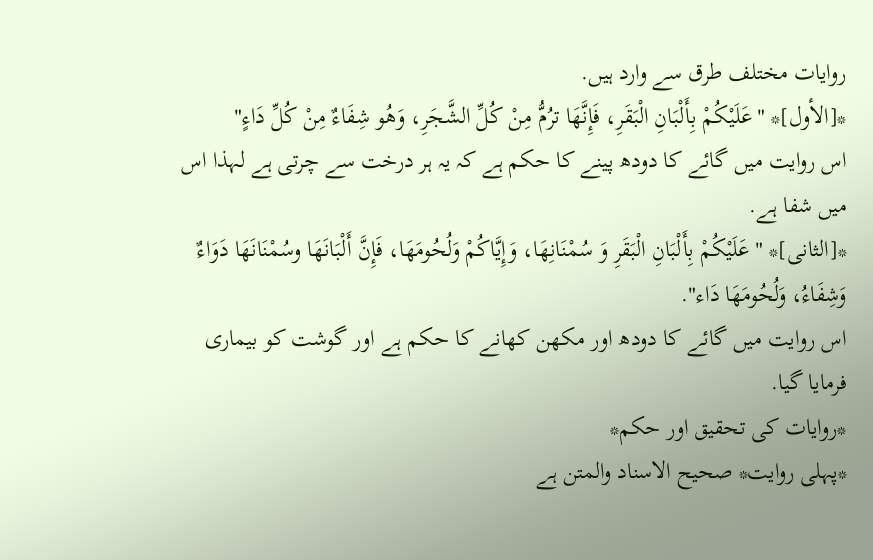روایات مختلف طرق سے وارد ہیں.
*[الأول]* "عَلَيْكُمْ بِأَلْبَانِ الْبَقَرِ، فَإِنَّهَا ترُمُّ مِنْ كُلِّ الشَّجَرِ، وَهُو شِفَاءٌ مِنْ كُلِّ دَاءٍ"
اس روایت میں گائے کا دودھ پینے کا حکم ہے کہ یہ ہر درخت سے چرتی ہے لہذا اس میں شفا ہے.
*[الثانى]* "عَلَيْكُمْ بِأَلْبَانِ الْبَقَرِ وَ سُمْنَانِهَا، وَإِيَّاكُمْ وَلُحُومَهَا، فَإِنَّ أَلْبَانَهَا وسُمْنَانَهَا دَوَاءٌ وَشِفَاءُ، وَلُحُومَهَا دَاء".
اس روایت میں گائے کا دودھ اور مکھن کھانے کا حکم ہے اور گوشت کو بیماری فرمایا گیا.
*روایات کی تحقیق اور حکم*
*پہلی روایت* صحیح الاسناد والمتن ہے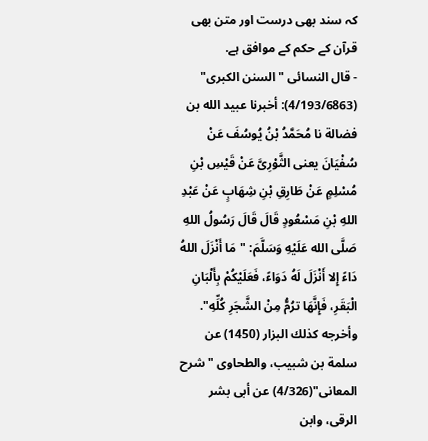کہ سند بھی درست اور متن بھی قرآن کے حکم کے موافق ہے.
- قال النسائى "السنن الكبرى"
(4/193/6863): أخبرنا عبيد الله بن فضالة نا مُحَمَّدُ بْنُ يُوسُفَ عَنْ سُفْيَانَ يعنى الثَّوْرِىَّ عَنْ قَيْسِ بْنِ مُسْلِمٍ عَنْ طَارِقِ بْنِ شِهَابٍ عَنْ عَبْدِ اللهِ بْنِ مَسْعُودٍ قَالَ قَالَ رَسُولُ اللهِ صَلَّى الله عَلَيْهِ وَسَلَّمَ: "مَا أَنْزَلَ اللهُ دَاءً إِلا أَنْزَلَ لَهُ دَوَاءً، فَعَلَيْكُمْ بِأَلْبَانِ الْبَقَرِ، فَإِنَّهَا ترُمُّ مِنْ الشَّجَرِ كُلِّهِ".
وأخرجه كذلك البزار (1450) عن سلمة بن شبيب، والطحاوى "شرح المعانى"(4/326) عن أبى بشر الرقى، وابن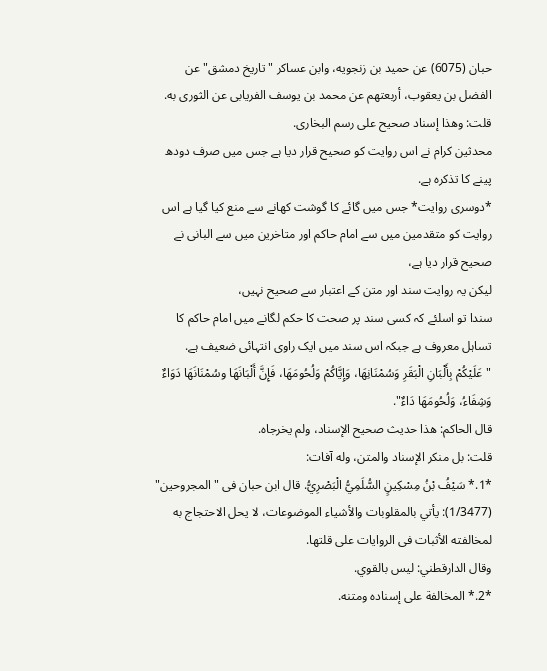حبان (6075) عن حميد بن زنجويه، وابن عساكر "تاريخ دمشق" عن الفضل بن يعقوب، أربعتهم عن محمد بن يوسف الفريابى عن الثورى به.
قلت: وهذا إسناد صحيح على رسم البخارى.
محدثین کرام نے اس روایت کو صحیح قرار دیا ہے جس میں صرف دودھ پینے کا تذکرہ ہے.
*دوسری روایت* جس میں گائے کا گوشت کھانے سے منع کیا گیا ہے اس روایت کو متقدمین میں سے امام حاکم اور متاخرین میں سے البانی نے صحیح قرار دیا ہے،
لیکن یہ روایت سند اور متن کے اعتبار سے صحیح نہیں،
سندا تو اسلئے کہ کسی سند پر صحت کا حکم لگانے میں امام حاکم کا تساہل معروف ہے جبکہ اس سند میں ایک راوی انتہائی ضعیف ہے.
"عَلَيْكُمْ بِأَلْبَانِ الْبَقَرِ وَسُمْنَانِهَا، وَإِيَّاكُمْ وَلُحُومَهَا، فَإِنَّ أَلْبَانَهَا وسُمْنَانَهَا دَوَاءٌ وَشِفَاءُ، وَلُحُومَهَا دَاءٌ".
قال الحاكم: هذا حديث صحيح الإسناد، ولم يخرجاه.
قلت: بل منكر الإسناد والمتن، وله آفات:
*1.* سَيْفُ بْنُ مِسْكِينٍ السُّلَمِيُّ الْبَصْرِيُّ. قال ابن حبان فی "المجروحين"
(1/3477): يأتي بالمقلوبات والأشياء الموضوعات، لا يحل الاحتجاج به لمخالفته الأثبات فى الروايات على قلتها.
وقال الدارقطني: ليس بالقوي.
*2.* المخالفة على إسناده ومتنه.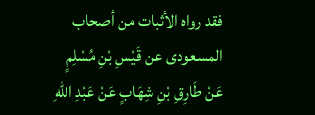فقد رواه الأثبات من أصحاب المسعودى عن قَيْسِ بْنِ مُسْلِمٍ عَنْ طَارِقِ بْنِ شِهَابٍ عَنْ عَبْدِ اللهِ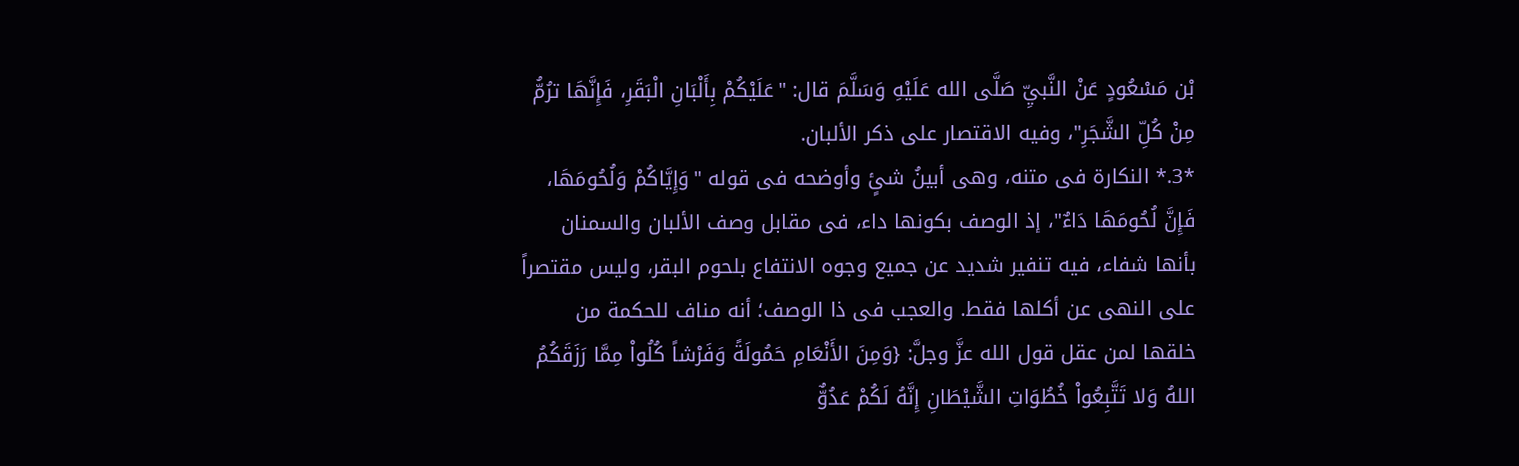بْن مَسْعُودٍ عَنْ النَّبيِّ صَلَّى الله عَلَيْهِ وَسَلَّمَ قال: "عَلَيْكُمْ بِأَلْبَانِ الْبَقَرِ، فَإِنَّهَا ترُمُّ مِنْ كُلِّ الشَّجَرِ"، وفيه الاقتصار على ذكر الألبان.
*3.* النكارة فى متنه، وهى أبينُ شئٍ وأوضحه فى قوله "وَإِيَّاكُمْ وَلُحُومَهَا، فَإِنَّ لُحُومَهَا دَاءٌ"، إذ الوصف بكونها داء، فى مقابل وصف الألبان والسمنان بأنها شفاء، فيه تنفير شديد عن جميع وجوه الانتفاع بلحوم البقر، وليس مقتصراً على النهى عن أكلها فقط. والعجب فى ذا الوصف؛ أنه مناف للحكمة من خلقها لمن عقل قول الله عزَّ وجلَّ: {وَمِنَ الأَنْعَامِ حَمُولَةً وَفَرْشاً كُلُواْ مِمَّا رَزَقَكُمُ اللهُ وَلا تَتَّبِعُواْ خُطُوَاتِ الشَّيْطَانِ إِنَّهُ لَكُمْ عَدُوٌّ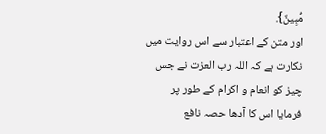مُّبِينٌ}.
اور متن کے اعتبار سے اس روایت میں نکارت ہے کہ اللہ رب العزت نے جس چیز کو انعام و اکرام کے طور پر فرمایا اس کا آدھا حصہ نافع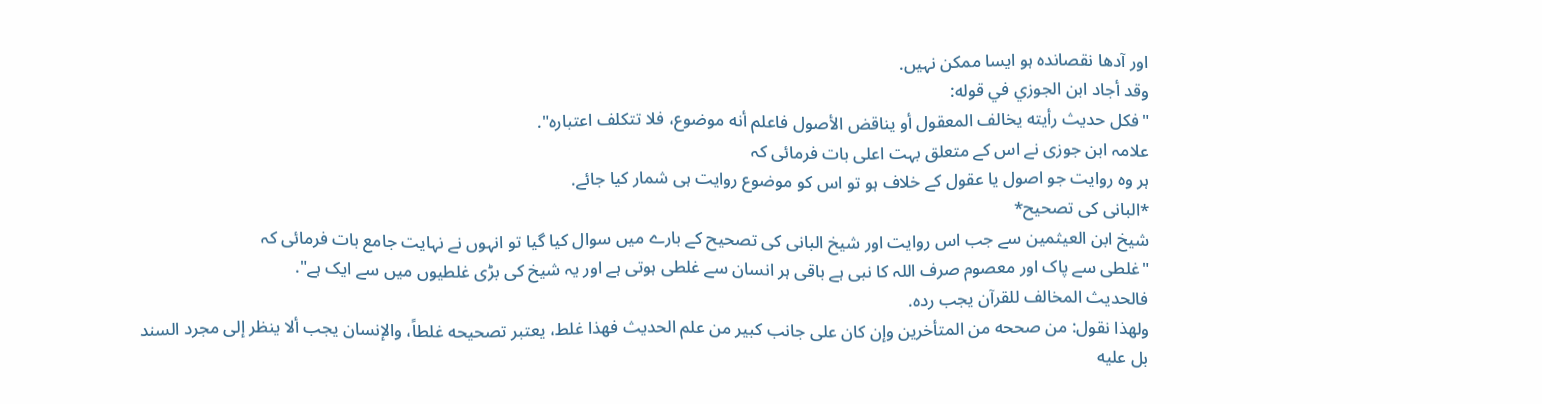اور آدھا نقصاندہ ہو ایسا ممکن نہیں.
وقد أجاد ابن الجوزي في قوله:
"فكل حديث رأيته يخالف المعقول أو يناقض الأصول فاعلم أنه موضوع، فلا تتكلف اعتباره".
علامہ ابن جوزی نے اس کے متعلق بہت اعلی بات فرمائی کہ
ہر وہ روایت جو اصول یا عقول کے خلاف ہو تو اس کو موضوع روایت ہی شمار کیا جائے.
*البانی کی تصحیح*
شیخ ابن العیثمین سے جب اس روایت اور شیخ البانی کی تصحیح کے بارے میں سوال کیا گیا تو انہوں نے نہایت جامع بات فرمائی کہ
"غلطی سے پاک اور معصوم صرف اللہ کا نبی ہے باقی ہر انسان سے غلطی ہوتی ہے اور یہ شیخ کی بڑی غلطیوں میں سے ایک ہے".
فالحديث المخالف للقرآن يجب رده.
ولهذا نقول: من صححه من المتأخرين وإن كان على جانب كبير من علم الحديث فهذا غلط، يعتبر تصحيحه غلطاً، والإنسان يجب ألا ينظر إلى مجرد السند بل عليه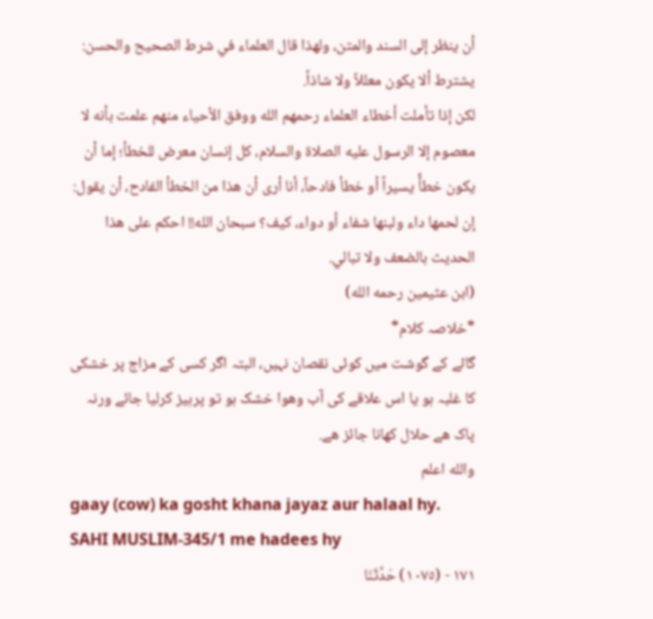أن ينظر إلى السند والمتن، ولهذا قال العلماء في شرط الصحيح والحسن: يشترط ألا يكون معللاً ولا شاذاً.
لكن إذا تأملت أخطاء العلماء رحمهم الله ووفق الأحياء منهم علمت بأنه لا معصوم إلا الرسول عليه الصلاة والسلام، كل إنسان معرض للخطأ؛ إما أن يكون خطأً يسيراً أو خطأ فادحاً، أنا أرى أن هذا من الخطأ الفادح، أن يقول: إن لحمها داء ولبنها شفاء أو دواء، كيف؟ سبحان الله!! احكم على هذا الحديث بالضعف ولا تبالي.
(ابن عثيمين رحمه الله)
*خلاصہ کلام*
گائے کے گوشت میں کوئی نقصان نہیں، البتہ اگر کسی کے مزاج پر خشکی کا غلبہ ہو یا اس علاقے کی آب وهوا خشک ہو تو پرہیز کرلیا جائے ورنہ پاک ھے حلال کھانا جائز ھے.
والله اعلم
gaay (cow) ka gosht khana jayaz aur halaal hy. SAHI MUSLIM-345/1 me hadees hy
١٧١ - (١٠٧٥) حَدَّثَنَا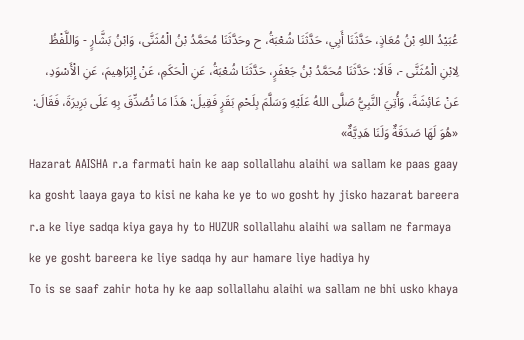عُبَيْدُ اللهِ بْنُ مُعَاذٍ، حَدَّثَنَا أَبِي، حَدَّثَنَا شُعْبَةُ، ح وحَدَّثَنَا مُحَمَّدُ بْنُ الْمُثَنَّى، وَابْنُ بَشَّارٍ - وَاللَّفْظُ لِابْنِ الْمُثَنَّى -، قَالَا: حَدَّثَنَا مُحَمَّدُ بْنُ جَعْفَرٍ، حَدَّثَنَا شُعْبَةُ، عَنِ الْحَكَمِ، عَنْ إِبْرَاهِيمَ، عَنِ الْأَسْوَدِ، عَنْ عَائِشَةَ، وَأُتِيَ النَّبِيُّ صَلَّى اللهُ عَلَيْهِ وَسَلَّمَ بِلَحْمِ بَقَرٍ فَقِيلَ: هَذَا مَا تُصُدِّقَ بِهِ عَلَى بَرِيرَةَ، فَقَالَ: «هُوَ لَهَا صَدَقَةٌ وَلَنَا هَدِيَّةٌ»
Hazarat AAISHA r.a farmati hain ke aap sollallahu alaihi wa sallam ke paas gaay ka gosht laaya gaya to kisi ne kaha ke ye to wo gosht hy jisko hazarat bareera r.a ke liye sadqa kiya gaya hy to HUZUR sollallahu alaihi wa sallam ne farmaya ke ye gosht bareera ke liye sadqa hy aur hamare liye hadiya hy
To is se saaf zahir hota hy ke aap sollallahu alaihi wa sallam ne bhi usko khaya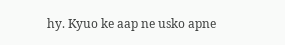hy. Kyuo ke aap ne usko apne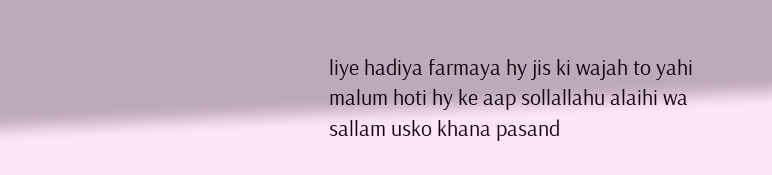liye hadiya farmaya hy jis ki wajah to yahi malum hoti hy ke aap sollallahu alaihi wa sallam usko khana pasand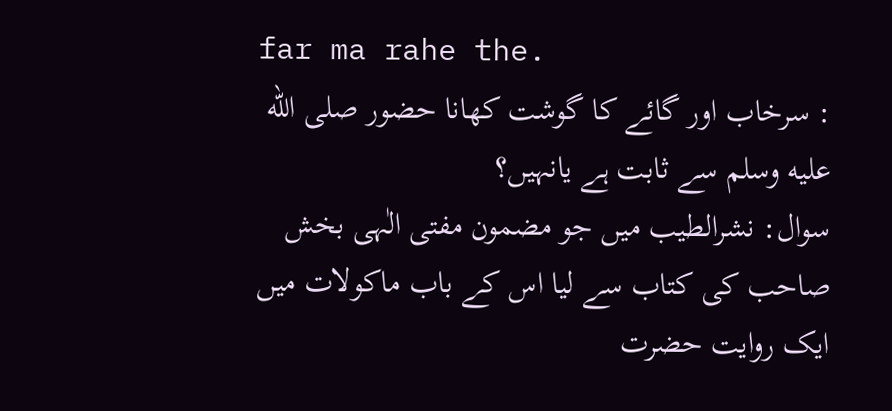far ma rahe the.
: سرخاب اور گائے کا گوشت کھانا حضور صلى الله عليه وسلم سے ثابت ہے یانہیں؟
سوال: نشرالطیب میں جو مضمون مفتی الٰہی بخش صاحب کی کتاب سے لیا اس کے باب ماکولات میں ایک روایت حضرت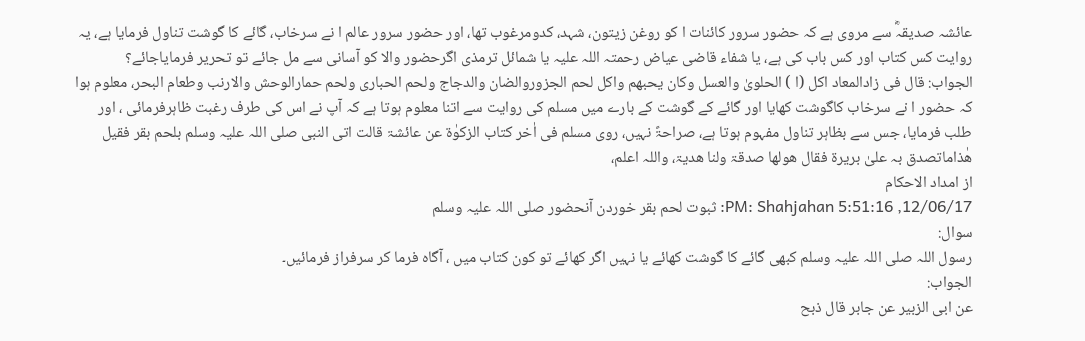عائشہ صدیقہؓ سے مروی ہے کہ حضور سرور کائنات ا کو روغن زیتون، شہد، کدومرغوب تھا، اور حضور سرور عالم ا نے سرخاب، گائے کا گوشت تناول فرمایا ہے، یہ روایت کس کتاب اور کس باب کی ہے، یا شفاء قاضی عیاض رحمتہ اللہ علیہ یا شمائل ترمذی اگرحضور والا کو آسانی سے مل جائے تو تحریر فرمایاجائے؟
الجواب: قال فی زادالمعاد اکل (ا ) الحلویٰ والعسل وکان یحبھم واکل لحم الجزوروالضان والدجاج ولحم الحباری ولحم حمارالوحش والارنب وطعام البحر، معلوم ہوا کہ حضور ا نے سرخاب کاگوشت کھایا اور گائے کے گوشت کے بارے میں مسلم کی روایت سے اتنا معلوم ہوتا ہے کہ آپ نے اس کی طرف رغبت ظاہرفرمائی ، اور طلب فرمایا، جس سے بظاہر تناول مفہوم ہوتا ہے، صراحۃً نہیں، روی مسلم فی اٰخر کتاب الزکوٰۃ عن عائشۃ قالت اتی النبی صلی اللہ علیہ وسلم بلحم بقر فقیل ھٰذاماتصدق بہ علیٰ بریرۃ فقال ھولھا صدقۃ ولنا ھدیۃ، واللہ اعلم،
از امداد الاحکام
12/06/17, 5:51:16 PM: Shahjahan: ثبوت لحم بقر خوردن آنحضور صلی اللہ علیہ وسلم
سوال:
رسول اللہ صلی اللہ علیہ وسلم کبھی گائے کا گوشت کھائے یا نہیں اگر کھائے تو کون کتاب میں ، آگاہ فرما کر سرفراز فرمائیں۔
الجواب:
عن ابی الزبیر عن جابر قال ذبح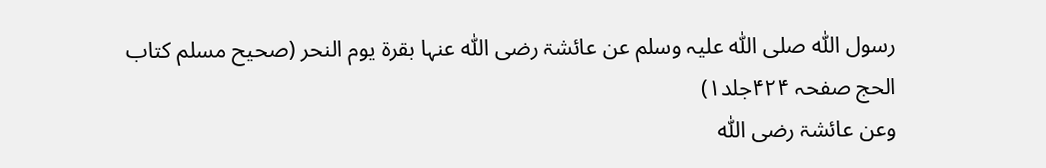رسول اللّٰہ صلی اللّٰہ علیہ وسلم عن عائشۃ رضی اللّٰہ عنہا بقرۃ یوم النحر (صحیح مسلم کتاب الحج صفحہ ۴۲۴جلد۱)
وعن عائشۃ رضی اللّٰہ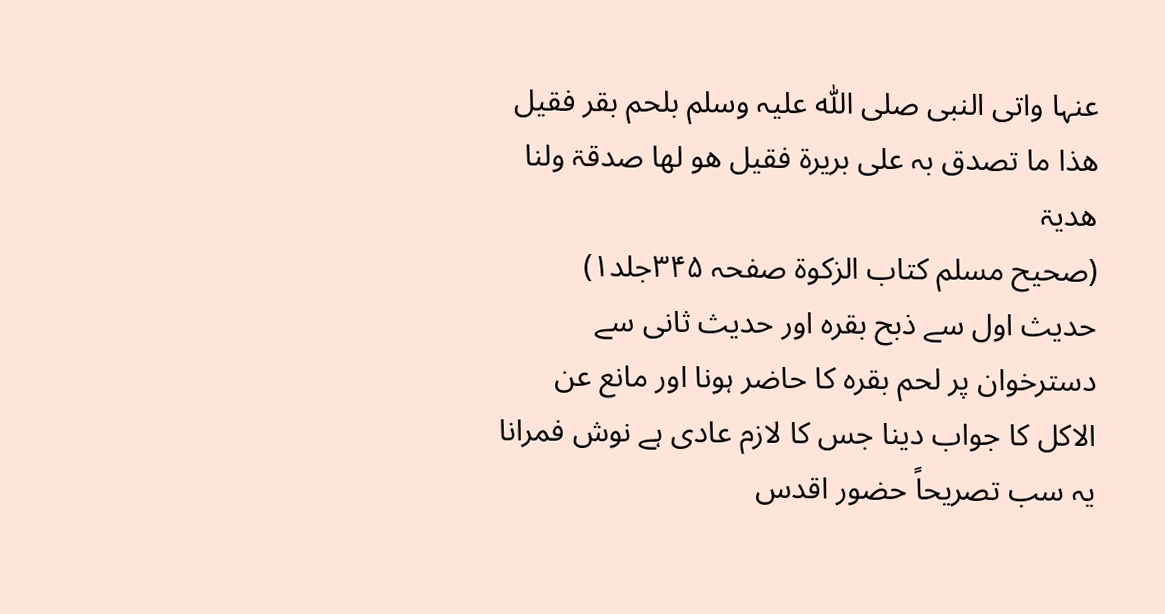عنہا واتی النبی صلی اللّٰہ علیہ وسلم بلحم بقر فقیل ھذا ما تصدق بہ علی بریرۃ فقیل ھو لھا صدقۃ ولنا ھدیۃ
(صحیح مسلم کتاب الزکوۃ صفحہ ۳۴۵جلد۱)
حدیث اول سے ذبح بقرہ اور حدیث ثانی سے دسترخوان پر لحم بقرہ کا حاضر ہونا اور مانع عن الاکل کا جواب دینا جس کا لازم عادی ہے نوش فمرانا یہ سب تصریحاً حضور اقدس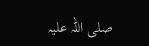صلی اللہ علیہ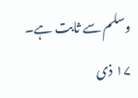وسلم سے ثابت ہے۔
۱۷ ذی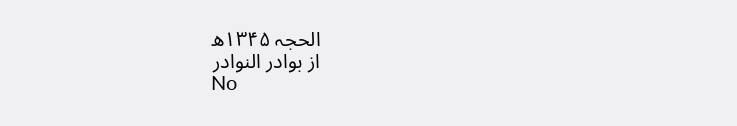الحجہ ۱۳۴۵ھ
از بوادر النوادر
No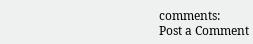comments:
Post a Comment